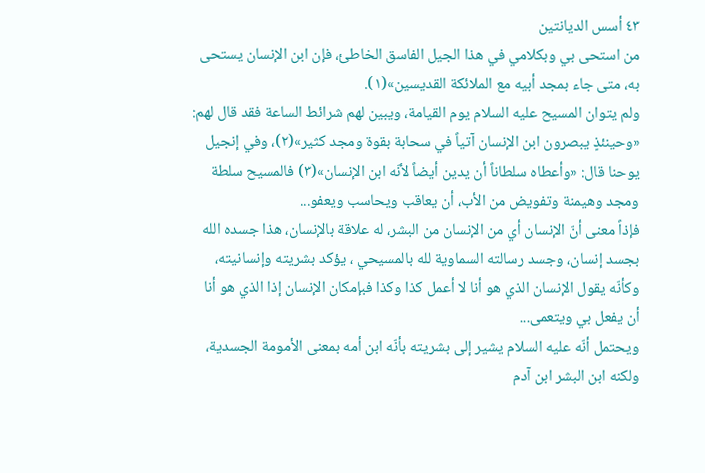٤٣ أسس الديانتين
من استحى بي وبكلامي في هذا الجيل الفاسق الخاطئ، فإن ابن الإنسان يستحى به، متى جاء بمجد أبيه مع الملائكة القديسين»(١).
ولم يتوان المسيح عليه السلام يوم القيامة، ويبين لهم شرائط الساعة فقد قال لهم: «وحينئذٍ يبصرون ابن الإنسان آتياً في سحابة بقوة ومجد كثير»(٢)، وفي إنجيل يوحنا قال: «وأعطاه سلطاناً أن يدين أيضاً لأنّه ابن الإنسان»(٣) فالمسيح سلطة ومجد وهيمنة وتفويض من الأب، أن يعاقب ويحاسب ويعفو...
فإذاً معنى أنّ الإنسان أي من الإنسان من البشر، له علاقة بالإنسان، هذا جسده الله بجسد إنسان، وجسد رسالته السماوية لله بالمسيحي ، يؤكد بشريته وإنسانيته، وكأنّه يقول الإنسان الذي هو أنا لا أعمل كذا وكذا فبإمكان الإنسان إذا الذي هو أنا أن يفعل بي ويتعمى...
ويحتمل أنّه عليه السلام يشير إلى بشريته بأنّه ابن أمه بمعنى الأمومة الجسدية، ولكنه ابن البشر ابن آدم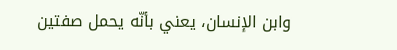وابن الإنسان، يعني بأنّه يحمل صفتين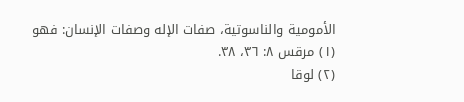الأمومية والناسوتية، صفات الإله وصفات الإنسان: فهو
(١) مرقس ٨: ٣٦، ٣٨.
(٢) لوقا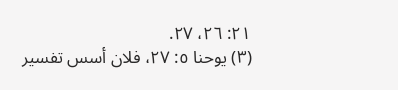٢١: ٢٦، ٢٧.
(٣) يوحنا ٥: ٢٧، فلان أسس تفسير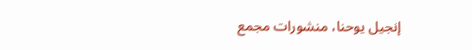إنجيل يوحنا، منشورات مجمع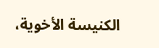الكنيسة الأخوية،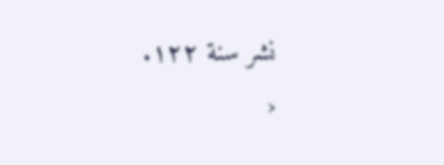نشر سنة ١٢٢.
‹